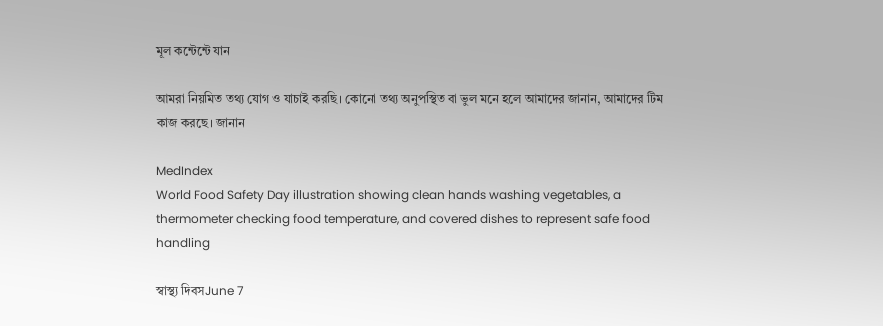মূল কন্টেন্টে যান

আমরা নিয়মিত তথ্য যোগ ও যাচাই করছি। কোনো তথ্য অনুপস্থিত বা ভুল মনে হলে আমাদের জানান, আমাদের টিম কাজ করছে। জানান

MedIndex
World Food Safety Day illustration showing clean hands washing vegetables, a thermometer checking food temperature, and covered dishes to represent safe food handling

স্বাস্থ্য দিবসJune 7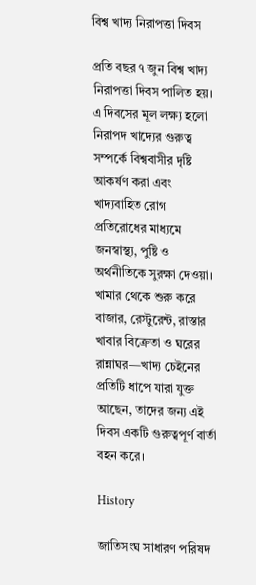বিশ্ব খাদ্য নিরাপত্তা দিবস

প্রতি বছর ৭ জুন বিশ্ব খাদ্য নিরাপত্তা দিবস পালিত হয়। এ দিবসের মূল লক্ষ্য হলো নিরাপদ খাদ্যের গুরুত্ব সম্পর্কে বিশ্ববাসীর দৃষ্টি আকর্ষণ করা এবং খাদ্যবাহিত রোগ প্রতিরোধের মাধ্যমে জনস্বাস্থ্য, পুষ্টি ও অর্থনীতিকে সুরক্ষা দেওয়া। খামার থেকে শুরু করে বাজার, রেস্টুরেন্ট, রাস্তার খাবার বিক্রেতা ও ঘরের রান্নাঘর—খাদ্য চেইনের প্রতিটি ধাপে যারা যুক্ত আছেন, তাদের জন্য এই দিবস একটি গুরুত্বপূর্ণ বার্তা বহন করে।

History

জাতিসংঘ সাধারণ পরিষদ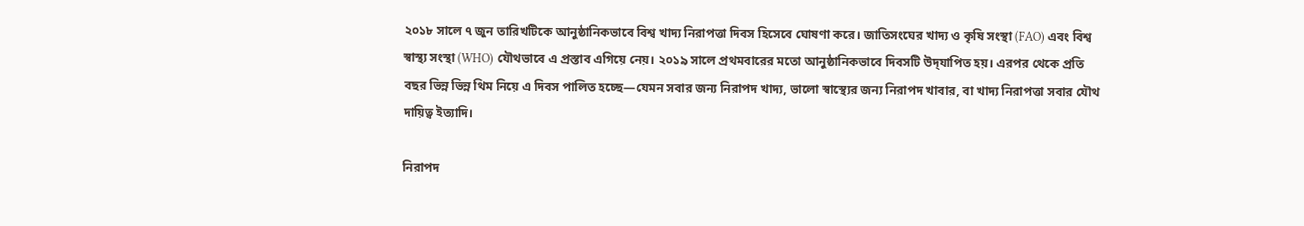২০১৮ সালে ৭ জুন তারিখটিকে আনুষ্ঠানিকভাবে বিশ্ব খাদ্য নিরাপত্তা দিবস হিসেবে ঘোষণা করে। জাতিসংঘের খাদ্য ও কৃষি সংস্থা (FAO) এবং বিশ্ব স্বাস্থ্য সংস্থা (WHO) যৌথভাবে এ প্রস্তাব এগিয়ে নেয়। ২০১৯ সালে প্রথমবারের মতো আনুষ্ঠানিকভাবে দিবসটি উদ্‌যাপিত হয়। এরপর থেকে প্রতি বছর ভিন্ন ভিন্ন থিম নিয়ে এ দিবস পালিত হচ্ছে—যেমন সবার জন্য নিরাপদ খাদ্য, ভালো স্বাস্থ্যের জন্য নিরাপদ খাবার, বা খাদ্য নিরাপত্তা সবার যৌথ দায়িত্ব ইত্যাদি।

নিরাপদ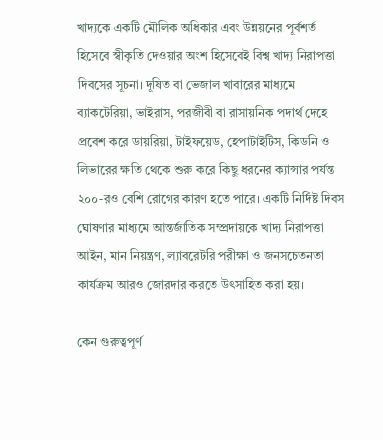খাদ্যকে একটি মৌলিক অধিকার এবং উন্নয়নের পূর্বশর্ত হিসেবে স্বীকৃতি দেওয়ার অংশ হিসেবেই বিশ্ব খাদ্য নিরাপত্তা দিবসের সূচনা। দূষিত বা ভেজাল খাবারের মাধ্যমে ব্যাকটেরিয়া, ভাইরাস, পরজীবী বা রাসায়নিক পদার্থ দেহে প্রবেশ করে ডায়রিয়া, টাইফয়েড, হেপাটাইটিস, কিডনি ও লিভারের ক্ষতি থেকে শুরু করে কিছু ধরনের ক্যান্সার পর্যন্ত ২০০-রও বেশি রোগের কারণ হতে পারে। একটি নির্দিষ্ট দিবস ঘোষণার মাধ্যমে আন্তর্জাতিক সম্প্রদায়কে খাদ্য নিরাপত্তা আইন, মান নিয়ন্ত্রণ, ল্যাবরেটরি পরীক্ষা ও জনসচেতনতা কার্যক্রম আরও জোরদার করতে উৎসাহিত করা হয়।

কেন গুরুত্বপূর্ণ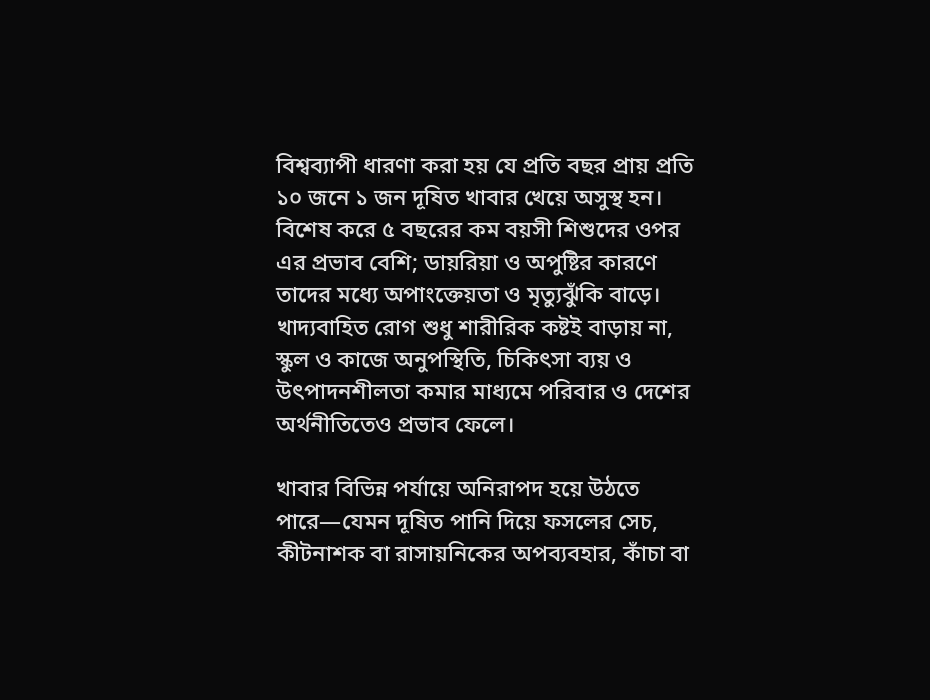বিশ্বব্যাপী ধারণা করা হয় যে প্রতি বছর প্রায় প্রতি ১০ জনে ১ জন দূষিত খাবার খেয়ে অসুস্থ হন। বিশেষ করে ৫ বছরের কম বয়সী শিশুদের ওপর এর প্রভাব বেশি; ডায়রিয়া ও অপুষ্টির কারণে তাদের মধ্যে অপাংক্তেয়তা ও মৃত্যুঝুঁকি বাড়ে। খাদ্যবাহিত রোগ শুধু শারীরিক কষ্টই বাড়ায় না, স্কুল ও কাজে অনুপস্থিতি, চিকিৎসা ব্যয় ও উৎপাদনশীলতা কমার মাধ্যমে পরিবার ও দেশের অর্থনীতিতেও প্রভাব ফেলে।

খাবার বিভিন্ন পর্যায়ে অনিরাপদ হয়ে উঠতে পারে—যেমন দূষিত পানি দিয়ে ফসলের সেচ, কীটনাশক বা রাসায়নিকের অপব্যবহার, কাঁচা বা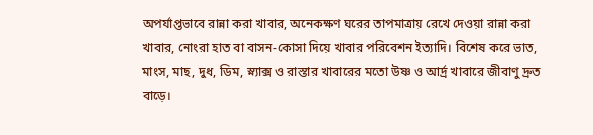অপর্যাপ্তভাবে রান্না করা খাবার, অনেকক্ষণ ঘরের তাপমাত্রায় রেখে দেওয়া রান্না করা খাবার, নোংরা হাত বা বাসন-কোসা দিয়ে খাবার পরিবেশন ইত্যাদি। বিশেষ করে ভাত, মাংস, মাছ, দুধ, ডিম, স্ন্যাক্স ও রাস্তার খাবারের মতো উষ্ণ ও আর্দ্র খাবারে জীবাণু দ্রুত বাড়ে।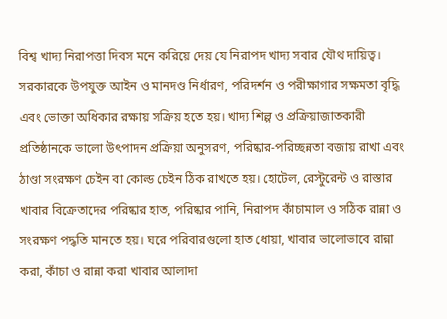বিশ্ব খাদ্য নিরাপত্তা দিবস মনে করিয়ে দেয় যে নিরাপদ খাদ্য সবার যৌথ দায়িত্ব। সরকারকে উপযুক্ত আইন ও মানদণ্ড নির্ধারণ, পরিদর্শন ও পরীক্ষাগার সক্ষমতা বৃদ্ধি এবং ভোক্তা অধিকার রক্ষায় সক্রিয় হতে হয়। খাদ্য শিল্প ও প্রক্রিয়াজাতকারী প্রতিষ্ঠানকে ভালো উৎপাদন প্রক্রিয়া অনুসরণ, পরিষ্কার-পরিচ্ছন্নতা বজায় রাখা এবং ঠাণ্ডা সংরক্ষণ চেইন বা কোল্ড চেইন ঠিক রাখতে হয়। হোটেল, রেস্টুরেন্ট ও রাস্তার খাবার বিক্রেতাদের পরিষ্কার হাত, পরিষ্কার পানি, নিরাপদ কাঁচামাল ও সঠিক রান্না ও সংরক্ষণ পদ্ধতি মানতে হয়। ঘরে পরিবারগুলো হাত ধোয়া, খাবার ভালোভাবে রান্না করা, কাঁচা ও রান্না করা খাবার আলাদা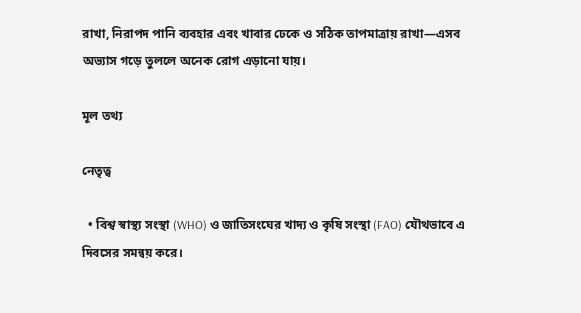রাখা, নিরাপদ পানি ব্যবহার এবং খাবার ঢেকে ও সঠিক তাপমাত্রায় রাখা—এসব অভ্যাস গড়ে তুললে অনেক রোগ এড়ানো যায়।

মূল তথ্য

নেতৃত্ব

  • বিশ্ব স্বাস্থ্য সংস্থা (WHO) ও জাতিসংঘের খাদ্য ও কৃষি সংস্থা (FAO) যৌথভাবে এ দিবসের সমন্বয় করে।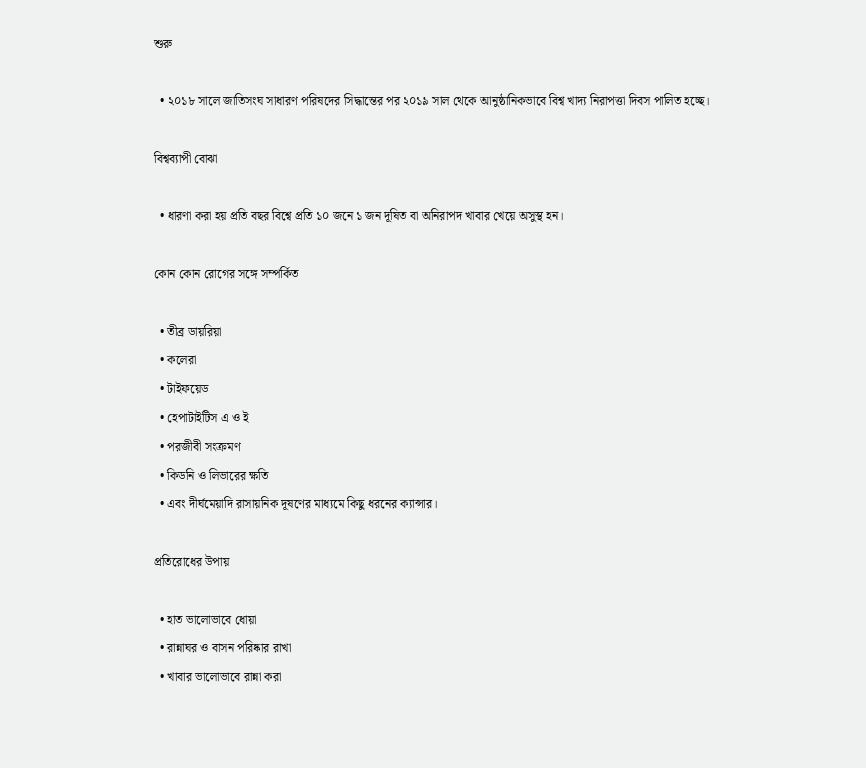শুরু

  • ২০১৮ সালে জাতিসংঘ সাধারণ পরিষদের সিদ্ধান্তের পর ২০১৯ সাল থেকে আনুষ্ঠানিকভাবে বিশ্ব খাদ্য নিরাপত্তা দিবস পালিত হচ্ছে।

বিশ্বব্যাপী বোঝা

  • ধারণা করা হয় প্রতি বছর বিশ্বে প্রতি ১০ জনে ১ জন দূষিত বা অনিরাপদ খাবার খেয়ে অসুস্থ হন।

কোন কোন রোগের সঙ্গে সম্পর্কিত

  • তীব্র ডায়রিয়া
  • কলেরা
  • টাইফয়েড
  • হেপাটাইটিস এ ও ই
  • পরজীবী সংক্রমণ
  • কিডনি ও লিভারের ক্ষতি
  • এবং দীর্ঘমেয়াদি রাসায়নিক দূষণের মাধ্যমে কিছু ধরনের ক্যান্সার।

প্রতিরোধের উপায়

  • হাত ভালোভাবে ধোয়া
  • রান্নাঘর ও বাসন পরিষ্কার রাখা
  • খাবার ভালোভাবে রান্না করা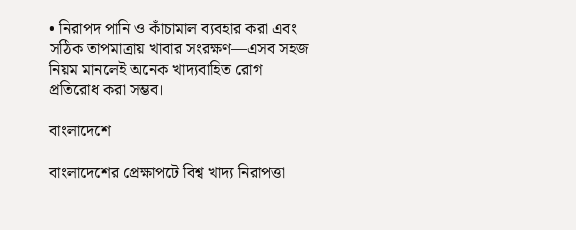• নিরাপদ পানি ও কাঁচামাল ব্যবহার করা এবং সঠিক তাপমাত্রায় খাবার সংরক্ষণ—এসব সহজ নিয়ম মানলেই অনেক খাদ্যবাহিত রোগ প্রতিরোধ করা সম্ভব।

বাংলাদেশে

বাংলাদেশের প্রেক্ষাপটে বিশ্ব খাদ্য নিরাপত্তা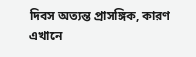দিবস অত্যন্ত প্রাসঙ্গিক, কারণ এখানে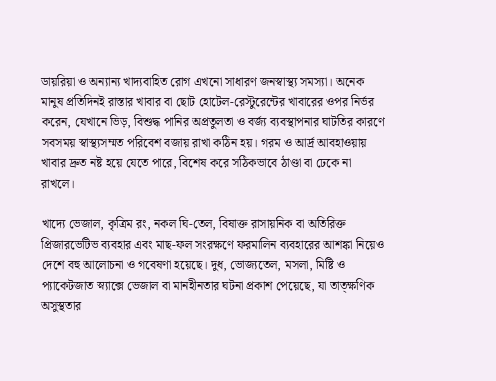ডায়রিয়া ও অন্যান্য খাদ্যবাহিত রোগ এখনো সাধারণ জনস্বাস্থ্য সমস্যা। অনেক মানুষ প্রতিদিনই রাস্তার খাবার বা ছোট হোটেল-রেস্টুরেন্টের খাবারের ওপর নির্ভর করেন, যেখানে ভিড়, বিশুদ্ধ পানির অপ্রতুলতা ও বর্জ্য ব্যবস্থাপনার ঘাটতির কারণে সবসময় স্বাস্থ্যসম্মত পরিবেশ বজায় রাখা কঠিন হয়। গরম ও আর্দ্র আবহাওয়ায় খাবার দ্রুত নষ্ট হয়ে যেতে পারে, বিশেষ করে সঠিকভাবে ঠাণ্ডা বা ঢেকে না রাখলে।

খাদ্যে ভেজাল, কৃত্রিম রং, নকল ঘি-তেল, বিষাক্ত রাসায়নিক বা অতিরিক্ত প্রিজারভেটিভ ব্যবহার এবং মাছ-ফল সংরক্ষণে ফরমালিন ব্যবহারের আশঙ্কা নিয়েও দেশে বহু আলোচনা ও গবেষণা হয়েছে। দুধ, ভোজ্যতেল, মসলা, মিষ্টি ও প্যাকেটজাত স্ন্যাক্সে ভেজাল বা মানহীনতার ঘটনা প্রকাশ পেয়েছে, যা তাত্ক্ষণিক অসুস্থতার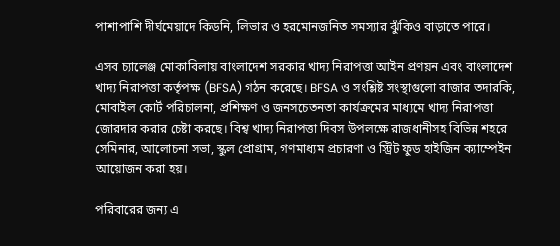পাশাপাশি দীর্ঘমেয়াদে কিডনি, লিভার ও হরমোনজনিত সমস্যার ঝুঁকিও বাড়াতে পারে।

এসব চ্যালেঞ্জ মোকাবিলায় বাংলাদেশ সরকার খাদ্য নিরাপত্তা আইন প্রণয়ন এবং বাংলাদেশ খাদ্য নিরাপত্তা কর্তৃপক্ষ (BFSA) গঠন করেছে। BFSA ও সংশ্লিষ্ট সংস্থাগুলো বাজার তদারকি, মোবাইল কোর্ট পরিচালনা, প্রশিক্ষণ ও জনসচেতনতা কার্যক্রমের মাধ্যমে খাদ্য নিরাপত্তা জোরদার করার চেষ্টা করছে। বিশ্ব খাদ্য নিরাপত্তা দিবস উপলক্ষে রাজধানীসহ বিভিন্ন শহরে সেমিনার, আলোচনা সভা, স্কুল প্রোগ্রাম, গণমাধ্যম প্রচারণা ও স্ট্রিট ফুড হাইজিন ক্যাম্পেইন আয়োজন করা হয়।

পরিবারের জন্য এ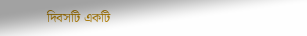দিবসটি একটি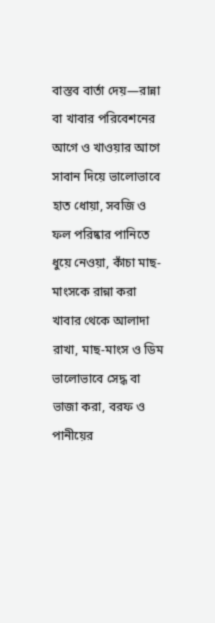বাস্তব বার্তা দেয়—রান্না বা খাবার পরিবেশনের আগে ও খাওয়ার আগে সাবান দিয়ে ভালোভাবে হাত ধোয়া, সবজি ও ফল পরিষ্কার পানিতে ধুয়ে নেওয়া, কাঁচা মাছ-মাংসকে রান্না করা খাবার থেকে আলাদা রাখা, মাছ-মাংস ও ডিম ভালোভাবে সেদ্ধ বা ভাজা করা, বরফ ও পানীয়ের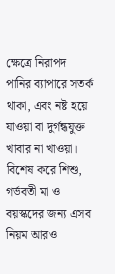ক্ষেত্রে নিরাপদ পানির ব্যাপারে সতর্ক থাকা, এবং নষ্ট হয়ে যাওয়া বা দুর্গন্ধযুক্ত খাবার না খাওয়া। বিশেষ করে শিশু, গর্ভবতী মা ও বয়স্কদের জন্য এসব নিয়ম আরও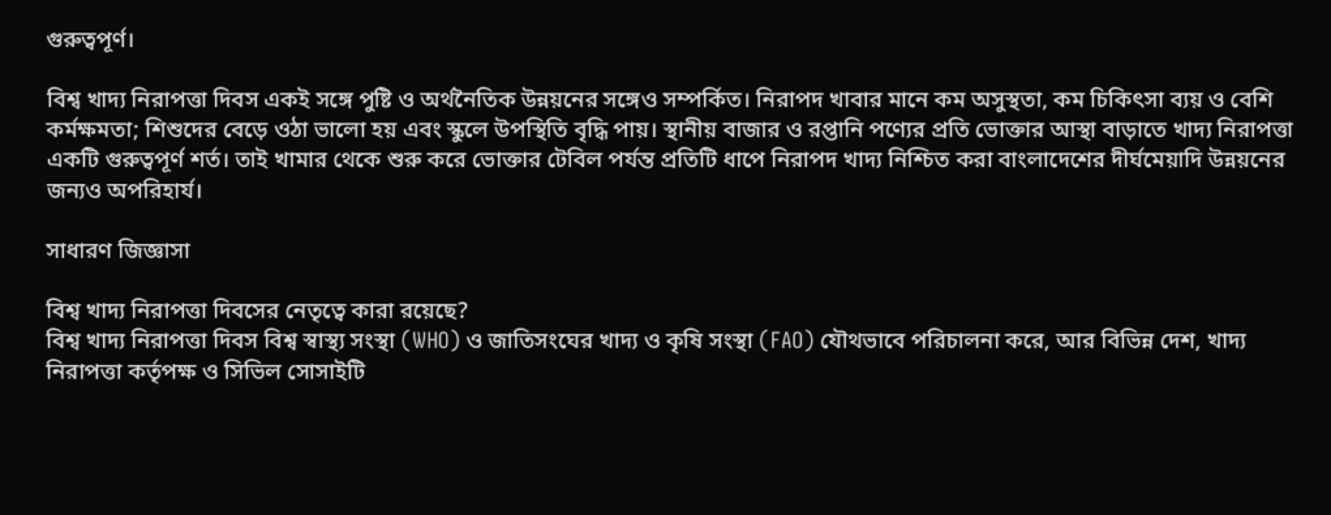গুরুত্বপূর্ণ।

বিশ্ব খাদ্য নিরাপত্তা দিবস একই সঙ্গে পুষ্টি ও অর্থনৈতিক উন্নয়নের সঙ্গেও সম্পর্কিত। নিরাপদ খাবার মানে কম অসুস্থতা, কম চিকিৎসা ব্যয় ও বেশি কর্মক্ষমতা; শিশুদের বেড়ে ওঠা ভালো হয় এবং স্কুলে উপস্থিতি বৃদ্ধি পায়। স্থানীয় বাজার ও রপ্তানি পণ্যের প্রতি ভোক্তার আস্থা বাড়াতে খাদ্য নিরাপত্তা একটি গুরুত্বপূর্ণ শর্ত। তাই খামার থেকে শুরু করে ভোক্তার টেবিল পর্যন্ত প্রতিটি ধাপে নিরাপদ খাদ্য নিশ্চিত করা বাংলাদেশের দীর্ঘমেয়াদি উন্নয়নের জন্যও অপরিহার্য।

সাধারণ জিজ্ঞাসা

বিশ্ব খাদ্য নিরাপত্তা দিবসের নেতৃত্বে কারা রয়েছে?
বিশ্ব খাদ্য নিরাপত্তা দিবস বিশ্ব স্বাস্থ্য সংস্থা (WHO) ও জাতিসংঘের খাদ্য ও কৃষি সংস্থা (FAO) যৌথভাবে পরিচালনা করে, আর বিভিন্ন দেশ, খাদ্য নিরাপত্তা কর্তৃপক্ষ ও সিভিল সোসাইটি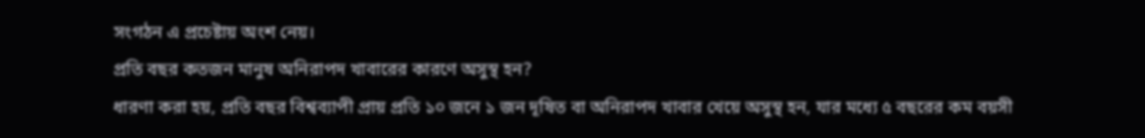সংগঠন এ প্রচেষ্টায় অংশ নেয়।
প্রতি বছর কতজন মানুষ অনিরাপদ খাবারের কারণে অসুস্থ হন?
ধারণা করা হয়, প্রতি বছর বিশ্বব্যাপী প্রায় প্রতি ১০ জনে ১ জন দূষিত বা অনিরাপদ খাবার খেয়ে অসুস্থ হন, যার মধ্যে ৫ বছরের কম বয়সী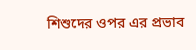শিশুদের ওপর এর প্রভাব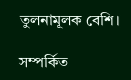তুলনামূলক বেশি।

সম্পর্কিত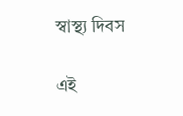স্বাস্থ্য দিবস

এই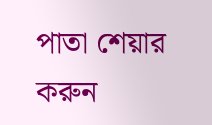পাতা শেয়ার করুন